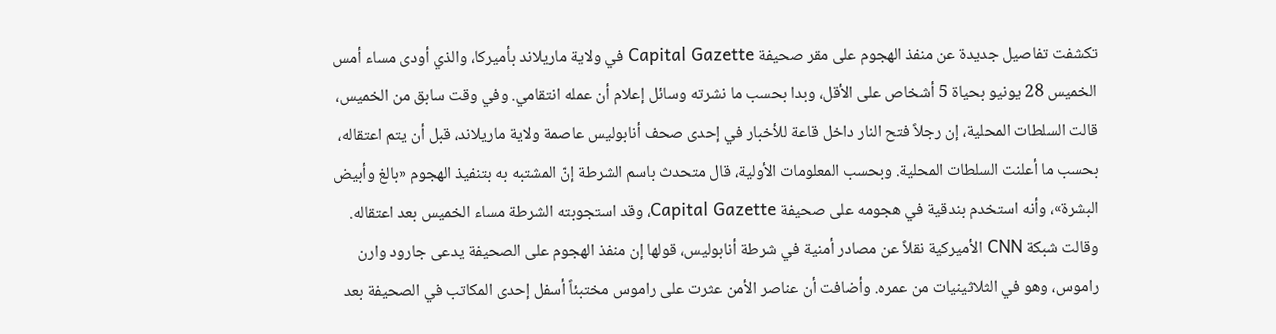تكشفت تفاصيل جديدة عن منفذ الهجوم على مقر صحيفة Capital Gazette في ولاية ماريلاند بأميركا، والذي أودى مساء أمس الخميس 28 يونيو بحياة 5 أشخاص على الأقل، وبدا بحسب ما نشرته وسائل إعلام أن عمله انتقامي. وفي وقت سابق من الخميس، قالت السلطات المحلية، إن رجلاً فتح النار داخل قاعة للأخبار في إحدى صحف أنابوليس عاصمة ولاية ماريلاند، قبل أن يتم اعتقاله، بحسب ما أعلنت السلطات المحلية. وبحسب المعلومات الأولية، قال متحدث باسم الشرطة إنّ المشتبه به بتنفيذ الهجوم «بالغ وأبيض البشرة»، وأنه استخدم بندقية في هجومه على صحيفة Capital Gazette، وقد استجوبته الشرطة مساء الخميس بعد اعتقاله. وقالت شبكة CNN الأميركية نقلاً عن مصادر أمنية في شرطة أنابوليس، قولها إن منفذ الهجوم على الصحيفة يدعى جارود وارن راموس، وهو في الثلاثينيات من عمره. وأضافت أن عناصر الأمن عثرت على راموس مختبئاً أسفل إحدى المكاتب في الصحيفة بعد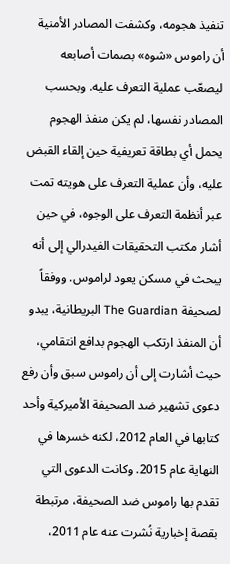تنفيذ هجومه، وكشفت المصادر الأمنية أن راموس «شوه» بصمات أصابعه ليصعّب عملية التعرف عليه. وبحسب المصادر نفسها، لم يكن منفذ الهجوم يحمل أي بطاقة تعريفية حين إلقاء القبض عليه، وأن عملية التعرف على هويته تمت عبر أنظمة التعرف على الوجوه، في حين أشار مكتب التحقيقات الفيدرالي إلى أنه يبحث في مسكن يعود لراموس. ووفقاً لصحيفة The Guardian البريطانية، يبدو أن المنفذ ارتكب الهجوم بدافع انتقامي، حيث أشارت إلى أن راموس سبق وأن رفع دعوى تشهير ضد الصحيفة الأميركية وأحد كتابها في العام 2012، لكنه خسرها في النهاية عام 2015. وكانت الدعوى التي تقدم بها راموس ضد الصحيفة، مرتبطة بقصة إخبارية نُشرت عنه عام 2011،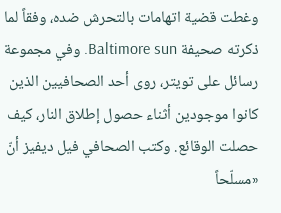وغطت قضية اتهامات بالتحرش ضده، وفقاً لما ذكرته صحيفة Baltimore sun. وفي مجموعة رسائل على تويتر، روى أحد الصحافيين الذين كانوا موجودين أثناء حصول إطلاق النار، كيف حصلت الوقائع. وكتب الصحافي فيل ديفيز أنّ «مسلّحاً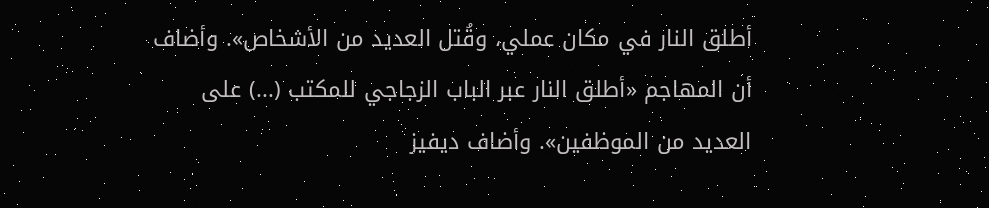أطلق النار في مكان عملي، وقُتل العديد من الأشخاص». وأضاف أن المهاجم «أطلق النار عبر الباب الزجاجي للمكتب (...) على العديد من الموظفين». وأضاف ديفيز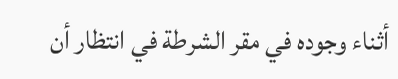أثناء وجوده في مقر الشرطة في انتظار أن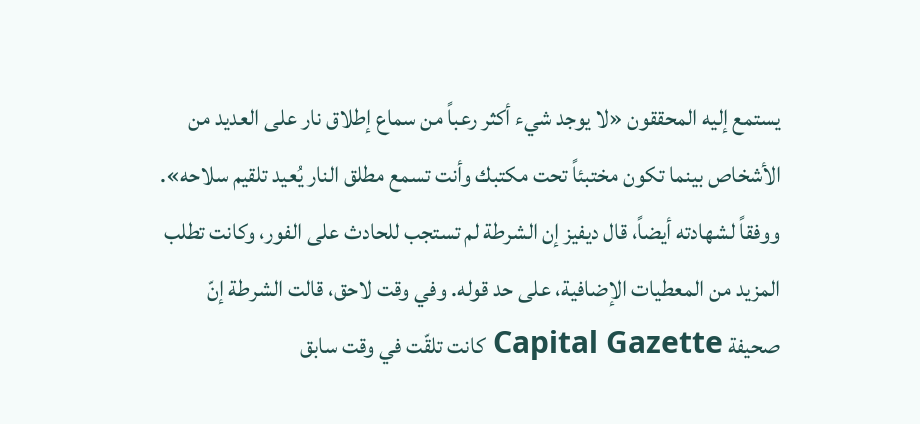يستمع إليه المحققون «لا يوجد شيء أكثر رعباً من سماع إطلاق نار على العديد من الأشخاص بينما تكون مختبئاً تحت مكتبك وأنت تسمع مطلق النار يُعيد تلقيم سلاحه». ووفقاً لشهادته أيضاً، قال ديفيز إن الشرطة لم تستجب للحادث على الفور، وكانت تطلب المزيد من المعطيات الإضافية، على حد قوله. وفي وقت لاحق، قالت الشرطة إنّ صحيفة Capital Gazette كانت تلقّت في وقت سابق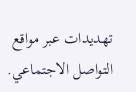تهديدات عبر مواقع التواصل الاجتماعي.